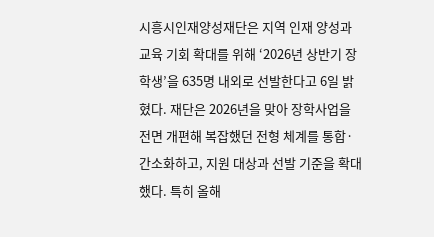시흥시인재양성재단은 지역 인재 양성과 교육 기회 확대를 위해 ‘2026년 상반기 장학생’을 635명 내외로 선발한다고 6일 밝혔다. 재단은 2026년을 맞아 장학사업을 전면 개편해 복잡했던 전형 체계를 통합·간소화하고, 지원 대상과 선발 기준을 확대했다. 특히 올해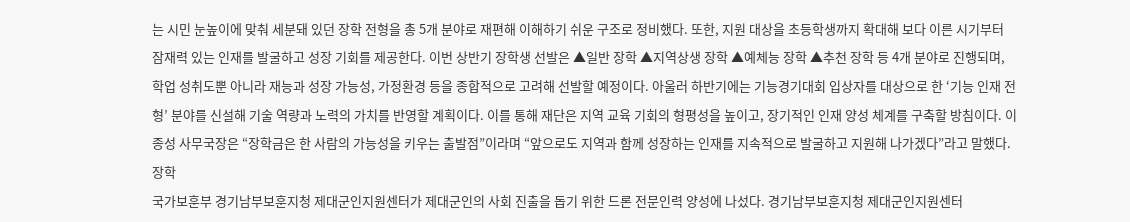는 시민 눈높이에 맞춰 세분돼 있던 장학 전형을 총 5개 분야로 재편해 이해하기 쉬운 구조로 정비했다. 또한, 지원 대상을 초등학생까지 확대해 보다 이른 시기부터 잠재력 있는 인재를 발굴하고 성장 기회를 제공한다. 이번 상반기 장학생 선발은 ▲일반 장학 ▲지역상생 장학 ▲예체능 장학 ▲추천 장학 등 4개 분야로 진행되며, 학업 성취도뿐 아니라 재능과 성장 가능성, 가정환경 등을 종합적으로 고려해 선발할 예정이다. 아울러 하반기에는 기능경기대회 입상자를 대상으로 한 ‘기능 인재 전형’ 분야를 신설해 기술 역량과 노력의 가치를 반영할 계획이다. 이를 통해 재단은 지역 교육 기회의 형평성을 높이고, 장기적인 인재 양성 체계를 구축할 방침이다. 이종성 사무국장은 “장학금은 한 사람의 가능성을 키우는 출발점”이라며 “앞으로도 지역과 함께 성장하는 인재를 지속적으로 발굴하고 지원해 나가겠다”라고 말했다. 장학
국가보훈부 경기남부보훈지청 제대군인지원센터가 제대군인의 사회 진출을 돕기 위한 드론 전문인력 양성에 나섰다. 경기남부보훈지청 제대군인지원센터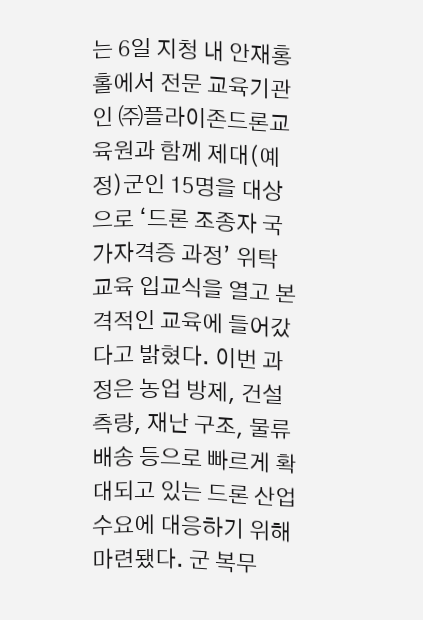는 6일 지청 내 안재홍 홀에서 전문 교육기관인 ㈜플라이존드론교육원과 함께 제대(예정)군인 15명을 대상으로 ‘드론 조종자 국가자격증 과정’ 위탁교육 입교식을 열고 본격적인 교육에 들어갔다고 밝혔다. 이번 과정은 농업 방제, 건설 측량, 재난 구조, 물류 배송 등으로 빠르게 확대되고 있는 드론 산업 수요에 대응하기 위해 마련됐다. 군 복무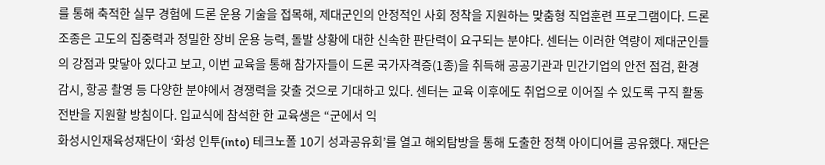를 통해 축적한 실무 경험에 드론 운용 기술을 접목해, 제대군인의 안정적인 사회 정착을 지원하는 맞춤형 직업훈련 프로그램이다. 드론 조종은 고도의 집중력과 정밀한 장비 운용 능력, 돌발 상황에 대한 신속한 판단력이 요구되는 분야다. 센터는 이러한 역량이 제대군인들의 강점과 맞닿아 있다고 보고, 이번 교육을 통해 참가자들이 드론 국가자격증(1종)을 취득해 공공기관과 민간기업의 안전 점검, 환경 감시, 항공 촬영 등 다양한 분야에서 경쟁력을 갖출 것으로 기대하고 있다. 센터는 교육 이후에도 취업으로 이어질 수 있도록 구직 활동 전반을 지원할 방침이다. 입교식에 참석한 한 교육생은 “군에서 익
화성시인재육성재단이 ‘화성 인투(into) 테크노폴 10기 성과공유회’를 열고 해외탐방을 통해 도출한 정책 아이디어를 공유했다. 재단은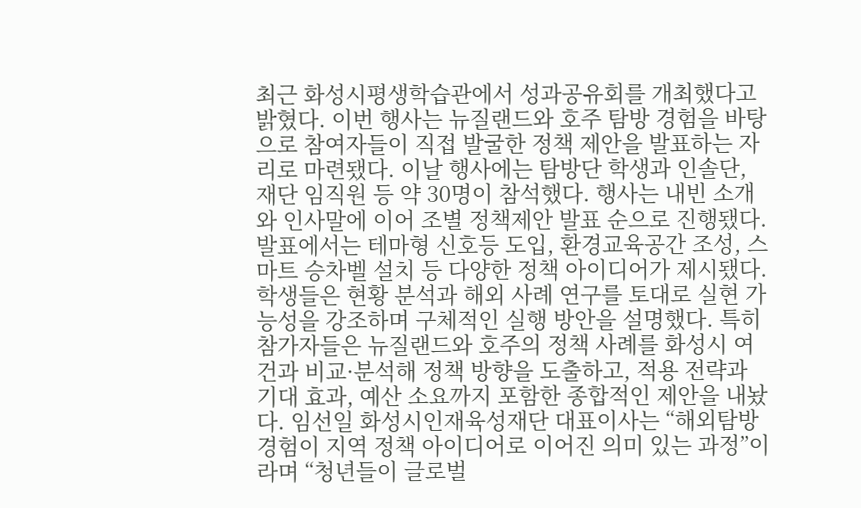최근 화성시평생학습관에서 성과공유회를 개최했다고 밝혔다. 이번 행사는 뉴질랜드와 호주 탐방 경험을 바탕으로 참여자들이 직접 발굴한 정책 제안을 발표하는 자리로 마련됐다. 이날 행사에는 탐방단 학생과 인솔단, 재단 임직원 등 약 30명이 참석했다. 행사는 내빈 소개와 인사말에 이어 조별 정책제안 발표 순으로 진행됐다. 발표에서는 테마형 신호등 도입, 환경교육공간 조성, 스마트 승차벨 설치 등 다양한 정책 아이디어가 제시됐다. 학생들은 현황 분석과 해외 사례 연구를 토대로 실현 가능성을 강조하며 구체적인 실행 방안을 설명했다. 특히 참가자들은 뉴질랜드와 호주의 정책 사례를 화성시 여건과 비교·분석해 정책 방향을 도출하고, 적용 전략과 기대 효과, 예산 소요까지 포함한 종합적인 제안을 내놨다. 임선일 화성시인재육성재단 대표이사는 “해외탐방 경험이 지역 정책 아이디어로 이어진 의미 있는 과정”이라며 “청년들이 글로벌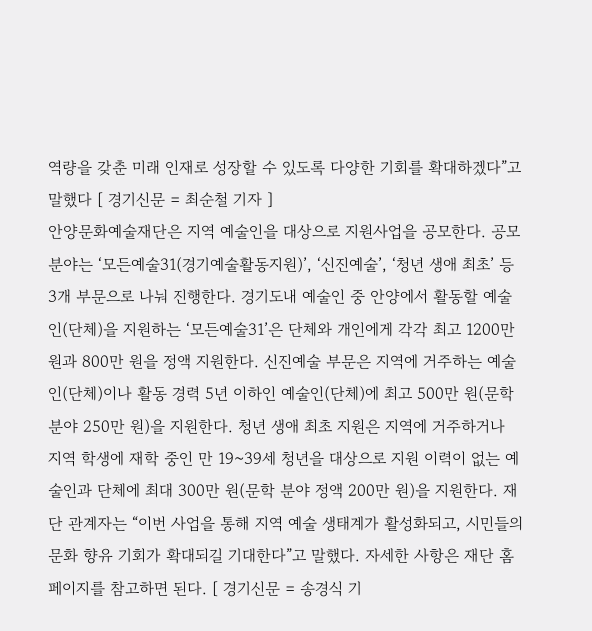역량을 갖춘 미래 인재로 성장할 수 있도록 다양한 기회를 확대하겠다”고 말했다 [ 경기신문 = 최순철 기자 ]
안양문화예술재단은 지역 예술인을 대상으로 지원사업을 공모한다. 공모 분야는 ‘모든예술31(경기예술활동지원)’, ‘신진예술’, ‘청년 생애 최초’ 등 3개 부문으로 나눠 진행한다. 경기도내 예술인 중 안양에서 활동할 예술인(단체)을 지원하는 ‘모든예술31’은 단체와 개인에게 각각 최고 1200만 원과 800만 원을 정액 지원한다. 신진예술 부문은 지역에 거주하는 예술인(단체)이나 활동 경력 5년 이하인 예술인(단체)에 최고 500만 원(문학 분야 250만 원)을 지원한다. 청년 생애 최초 지원은 지역에 거주하거나 지역 학생에 재학 중인 만 19~39세 청년을 대상으로 지원 이력이 없는 예술인과 단체에 최대 300만 원(문학 분야 정액 200만 원)을 지원한다. 재단 관계자는 “이번 사업을 통해 지역 예술 생태계가 활성화되고, 시민들의 문화 향유 기회가 확대되길 기대한다”고 말했다. 자세한 사항은 재단 홈페이지를 참고하면 된다. [ 경기신문 = 송경식 기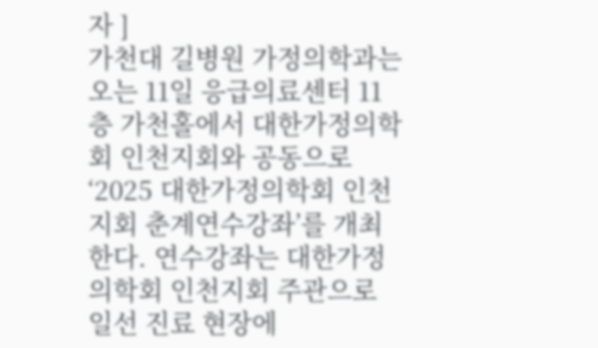자 ]
가천대 길병원 가정의학과는 오는 11일 응급의료센터 11층 가천홀에서 대한가정의학회 인천지회와 공동으로 ‘2025 대한가정의학회 인천지회 춘계연수강좌’를 개최한다. 연수강좌는 대한가정의학회 인천지회 주관으로 일선 진료 현장에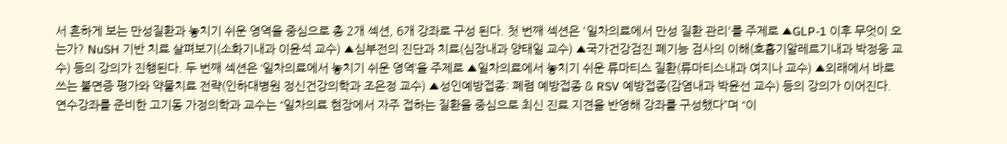서 흔하게 보는 만성질환과 놓치기 쉬운 영역을 중심으로 총 2개 섹션, 6개 강좌로 구성 된다. 첫 번째 섹션은 '일차의료에서 만성 질환 관리'를 주제로 ▲GLP-1 이후 무엇이 오는가? NuSH 기반 치료 살펴보기(소화기내과 이윤석 교수) ▲심부전의 진단과 치료(심장내과 양태일 교수) ▲국가건강검진 폐기능 검사의 이해(호흡기알레르기내과 박정웅 교수) 등의 강의가 진행된다. 두 번째 섹션은 ‘일차의료에서 놓치기 쉬운 영역’을 주제로 ▲일차의료에서 놓치기 쉬운 류마티스 질환(류마티스내과 여지나 교수) ▲외래에서 바로 쓰는 불면증 평가와 약물치료 전략(인하대병원 정신건강의학과 조은정 교수) ▲성인예방접종: 폐렴 예방접종 & RSV 예방접종(감염내과 박윤선 교수) 등의 강의가 이어진다. 연수강좌를 준비한 고기동 가정의학과 교수는 “일차의료 현장에서 자주 접하는 질환을 중심으로 최신 진료 지견을 반영해 강좌를 구성했다”며 “이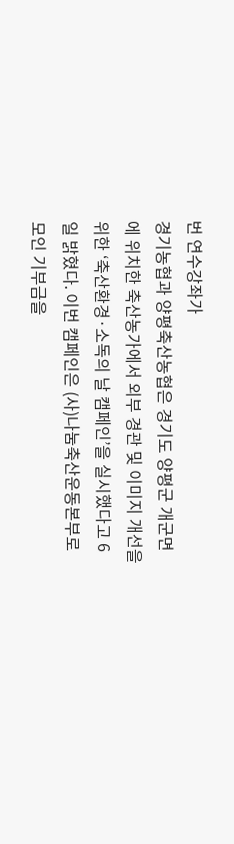번 연수강좌가
경기농협과 양평축산농협은 경기도 양평군 개군면에 위치한 축산농가에서 외부 경관 및 이미지 개선을 위한 ‘축산환경·소독의 날 캠페인’을 실시했다고 6일 밝혔다. 이번 캠페인은 (사)나눔축산운동본부로 모인 기부금을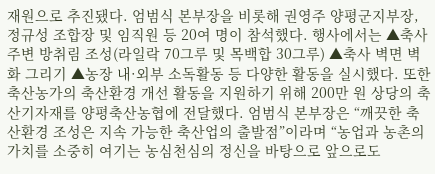재원으로 추진됐다. 엄범식 본부장을 비롯해 권영주 양평군지부장, 정규성 조합장 및 임직원 등 20여 명이 참석했다. 행사에서는 ▲축사 주변 방취림 조성(라일락 70그루 및 목백합 30그루) ▲축사 벽면 벽화 그리기 ▲농장 내·외부 소독활동 등 다양한 활동을 실시했다. 또한 축산농가의 축산환경 개선 활동을 지원하기 위해 200만 원 상당의 축산기자재를 양평축산농협에 전달했다. 엄범식 본부장은 “깨끗한 축산환경 조성은 지속 가능한 축산업의 출발점”이라며 “농업과 농촌의 가치를 소중히 여기는 농심천심의 정신을 바탕으로 앞으로도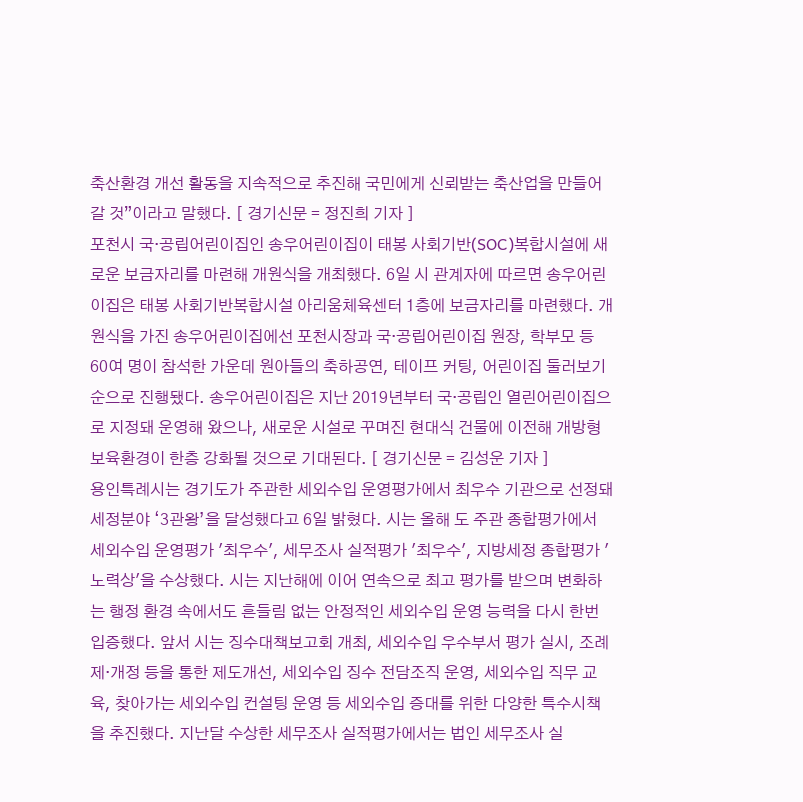축산환경 개선 활동을 지속적으로 추진해 국민에게 신뢰받는 축산업을 만들어 갈 것”이라고 말했다. [ 경기신문 = 정진희 기자 ]
포천시 국·공립어린이집인 송우어린이집이 태봉 사회기반(SOC)복합시설에 새로운 보금자리를 마련해 개원식을 개최했다. 6일 시 관계자에 따르면 송우어린이집은 태봉 사회기반복합시설 아리움체육센터 1층에 보금자리를 마련했다. 개원식을 가진 송우어린이집에선 포천시장과 국·공립어린이집 원장, 학부모 등 60여 명이 참석한 가운데 원아들의 축하공연, 테이프 커팅, 어린이집 둘러보기 순으로 진행됐다. 송우어린이집은 지난 2019년부터 국·공립인 열린어린이집으로 지정돼 운영해 왔으나, 새로운 시설로 꾸며진 현대식 건물에 이전해 개방형 보육환경이 한층 강화될 것으로 기대된다. [ 경기신문 = 김성운 기자 ]
용인특례시는 경기도가 주관한 세외수입 운영평가에서 최우수 기관으로 선정돼 세정분야 ‘3관왕’을 달성했다고 6일 밝혔다. 시는 올해 도 주관 종합평가에서 세외수입 운영평가 '최우수', 세무조사 실적평가 '최우수', 지방세정 종합평가 '노력상'을 수상했다. 시는 지난해에 이어 연속으로 최고 평가를 받으며 변화하는 행정 환경 속에서도 흔들림 없는 안정적인 세외수입 운영 능력을 다시 한번 입증했다. 앞서 시는 징수대책보고회 개최, 세외수입 우수부서 평가 실시, 조례 제·개정 등을 통한 제도개선, 세외수입 징수 전담조직 운영, 세외수입 직무 교육, 찾아가는 세외수입 컨설팅 운영 등 세외수입 증대를 위한 다양한 특수시책을 추진했다. 지난달 수상한 세무조사 실적평가에서는 법인 세무조사 실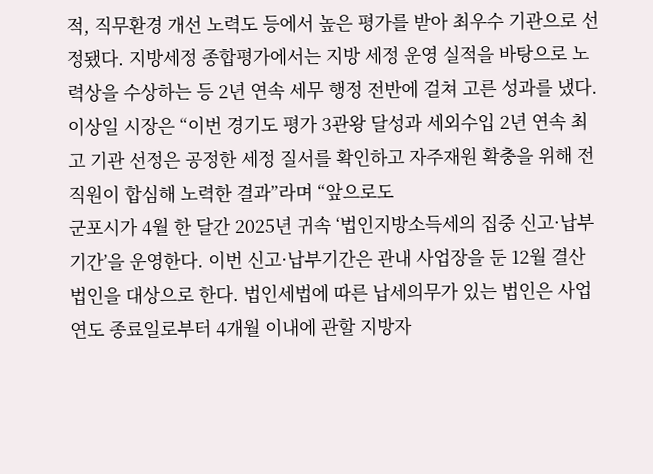적, 직무환경 개선 노력도 등에서 높은 평가를 받아 최우수 기관으로 선정됐다. 지방세정 종합평가에서는 지방 세정 운영 실적을 바탕으로 노력상을 수상하는 등 2년 연속 세무 행정 전반에 걸쳐 고른 성과를 냈다. 이상일 시장은 “이번 경기도 평가 3관왕 달성과 세외수입 2년 연속 최고 기관 선정은 공정한 세정 질서를 확인하고 자주재원 확충을 위해 전 직원이 합심해 노력한 결과”라며 “앞으로도
군포시가 4월 한 달간 2025년 귀속 ‘법인지방소득세의 집중 신고·납부 기간’을 운영한다. 이번 신고·납부기간은 관내 사업장을 둔 12월 결산 법인을 대상으로 한다. 법인세법에 따른 납세의무가 있는 법인은 사업연도 종료일로부터 4개월 이내에 관할 지방자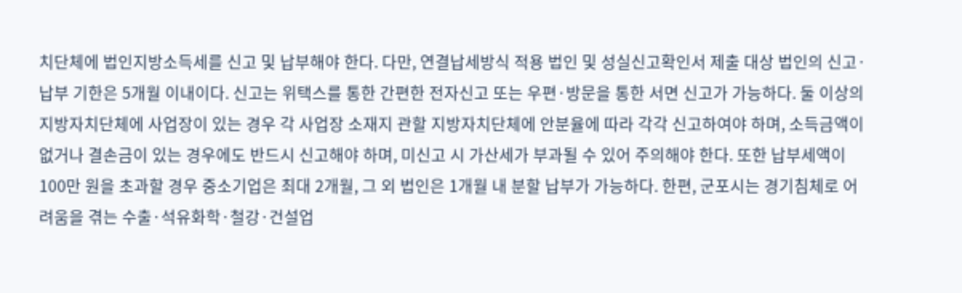치단체에 법인지방소득세를 신고 및 납부해야 한다. 다만, 연결납세방식 적용 법인 및 성실신고확인서 제출 대상 법인의 신고·납부 기한은 5개월 이내이다. 신고는 위택스를 통한 간편한 전자신고 또는 우편·방문을 통한 서면 신고가 가능하다. 둘 이상의 지방자치단체에 사업장이 있는 경우 각 사업장 소재지 관할 지방자치단체에 안분율에 따라 각각 신고하여야 하며, 소득금액이 없거나 결손금이 있는 경우에도 반드시 신고해야 하며, 미신고 시 가산세가 부과될 수 있어 주의해야 한다. 또한 납부세액이 100만 원을 초과할 경우 중소기업은 최대 2개월, 그 외 법인은 1개월 내 분할 납부가 가능하다. 한편, 군포시는 경기침체로 어려움을 겪는 수출·석유화학·철강·건설업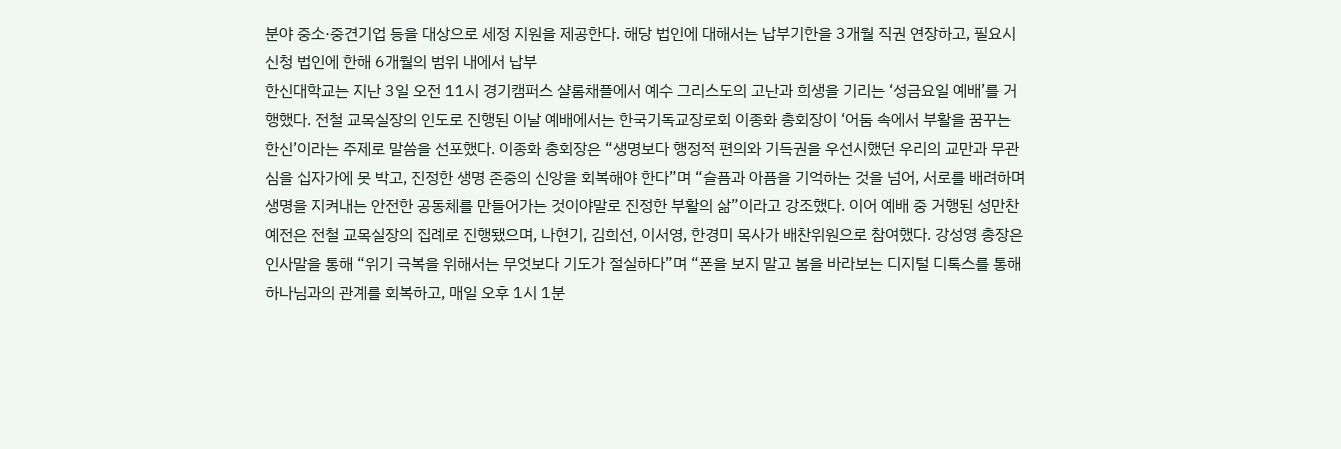분야 중소·중견기업 등을 대상으로 세정 지원을 제공한다. 해당 법인에 대해서는 납부기한을 3개월 직권 연장하고, 필요시 신청 법인에 한해 6개월의 범위 내에서 납부
한신대학교는 지난 3일 오전 11시 경기캠퍼스 샬롬채플에서 예수 그리스도의 고난과 희생을 기리는 ‘성금요일 예배’를 거행했다. 전철 교목실장의 인도로 진행된 이날 예배에서는 한국기독교장로회 이종화 총회장이 ‘어둠 속에서 부활을 꿈꾸는 한신’이라는 주제로 말씀을 선포했다. 이종화 총회장은 “생명보다 행정적 편의와 기득권을 우선시했던 우리의 교만과 무관심을 십자가에 못 박고, 진정한 생명 존중의 신앙을 회복해야 한다”며 “슬픔과 아픔을 기억하는 것을 넘어, 서로를 배려하며 생명을 지켜내는 안전한 공동체를 만들어가는 것이야말로 진정한 부활의 삶”이라고 강조했다. 이어 예배 중 거행된 성만찬 예전은 전철 교목실장의 집례로 진행됐으며, 나현기, 김희선, 이서영, 한경미 목사가 배찬위원으로 참여했다. 강성영 총장은 인사말을 통해 “위기 극복을 위해서는 무엇보다 기도가 절실하다”며 “폰을 보지 말고 봄을 바라보는 디지털 디톡스를 통해 하나님과의 관계를 회복하고, 매일 오후 1시 1분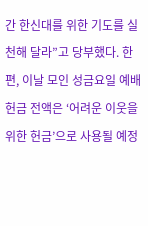간 한신대를 위한 기도를 실천해 달라”고 당부했다. 한편, 이날 모인 성금요일 예배 헌금 전액은 ‘어려운 이웃을 위한 헌금’으로 사용될 예정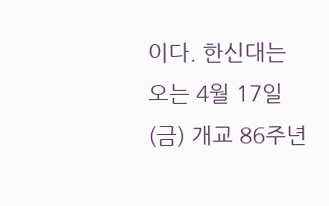이다. 한신대는 오는 4월 17일(금) 개교 86주년